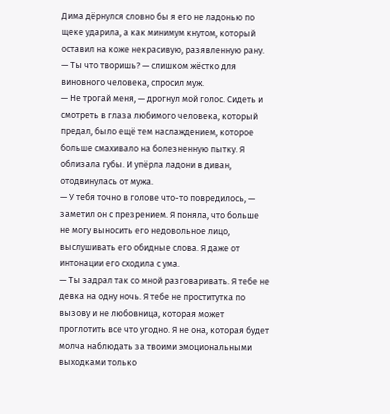Дима дёрнулся словно бы я его не ладонью по щеке ударила, а как минимум кнутом, который оставил на коже некрасивую, разявленную рану.
— Ты что творишь? — слишком жёстко для виновного человека, спросил муж.
— Не трогай меня, — дрогнул мой голос. Сидеть и смотреть в глаза любимого человека, который предал, было ещё тем наслаждением, которое больше смахивало на болезненную пытку. Я облизала губы. И упёрла ладони в диван, отодвинулась от мужа.
— У тебя точно в голове что-то повредилось, — заметил он с презрением. Я поняла, что больше не могу выносить его недовольное лицо, выслушивать его обидные слова. Я даже от интонации его сходила с ума.
— Ты задрал так со мной разговаривать. Я тебе не девка на одну ночь. Я тебе не проститутка по вызову и не любовница, которая может проглотить все что угодно. Я не она, которая будет молча наблюдать за твоими эмоциональными выходками только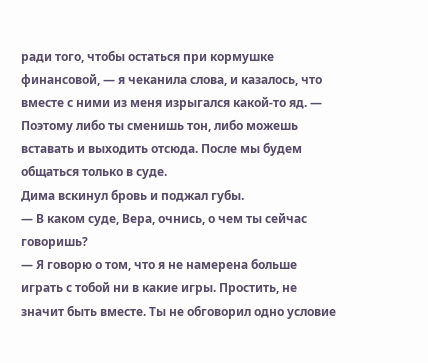ради того, чтобы остаться при кормушке финансовой, — я чеканила слова, и казалось, что вместе с ними из меня изрыгался какой-то яд. — Поэтому либо ты сменишь тон, либо можешь вставать и выходить отсюда. После мы будем общаться только в суде.
Дима вскинул бровь и поджал губы.
— В каком суде, Вера, очнись, о чем ты сейчас говоришь?
— Я говорю о том, что я не намерена больше играть с тобой ни в какие игры. Простить, не значит быть вместе. Ты не обговорил одно условие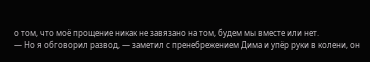о том, что моё прощение никак не завязано на том, будем мы вместе или нет.
— Но я обговорил развод, — заметил с пренебрежением Дима и упёр руки в колени, он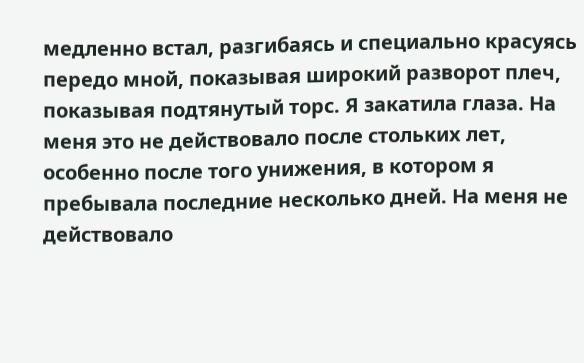медленно встал, разгибаясь и специально красуясь передо мной, показывая широкий разворот плеч, показывая подтянутый торс. Я закатила глаза. На меня это не действовало после стольких лет, особенно после того унижения, в котором я пребывала последние несколько дней. На меня не действовало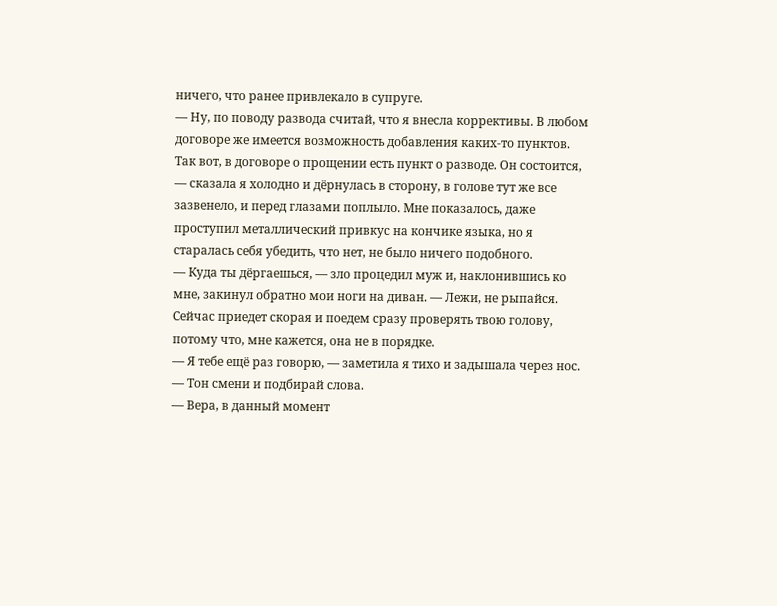ничего, что ранее привлекало в супруге.
— Ну, по поводу развода считай, что я внесла коррективы. В любом договоре же имеется возможность добавления каких-то пунктов. Так вот, в договоре о прощении есть пункт о разводе. Он состоится, — сказала я холодно и дёрнулась в сторону, в голове тут же все зазвенело, и перед глазами поплыло. Мне показалось, даже проступил металлический привкус на кончике языка, но я старалась себя убедить, что нет, не было ничего подобного.
— Куда ты дёргаешься, — зло процедил муж и, наклонившись ко мне, закинул обратно мои ноги на диван. — Лежи, не рыпайся. Сейчас приедет скорая и поедем сразу проверять твою голову, потому что, мне кажется, она не в порядке.
— Я тебе ещё раз говорю, — заметила я тихо и задышала через нос. — Тон смени и подбирай слова.
— Вера, в данный момент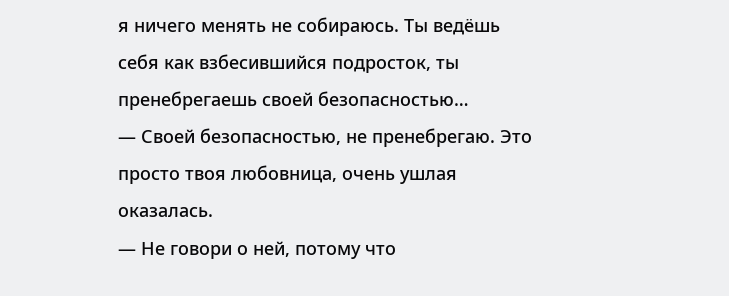я ничего менять не собираюсь. Ты ведёшь себя как взбесившийся подросток, ты пренебрегаешь своей безопасностью…
— Своей безопасностью, не пренебрегаю. Это просто твоя любовница, очень ушлая оказалась.
— Не говори о ней, потому что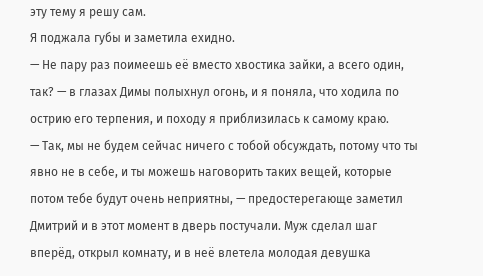эту тему я решу сам.
Я поджала губы и заметила ехидно.
— Не пару раз поимеешь её вместо хвостика зайки, а всего один, так? — в глазах Димы полыхнул огонь, и я поняла, что ходила по острию его терпения, и походу я приблизилась к самому краю.
— Так, мы не будем сейчас ничего с тобой обсуждать, потому что ты явно не в себе, и ты можешь наговорить таких вещей, которые потом тебе будут очень неприятны, — предостерегающе заметил Дмитрий и в этот момент в дверь постучали. Муж сделал шаг вперёд, открыл комнату, и в неё влетела молодая девушка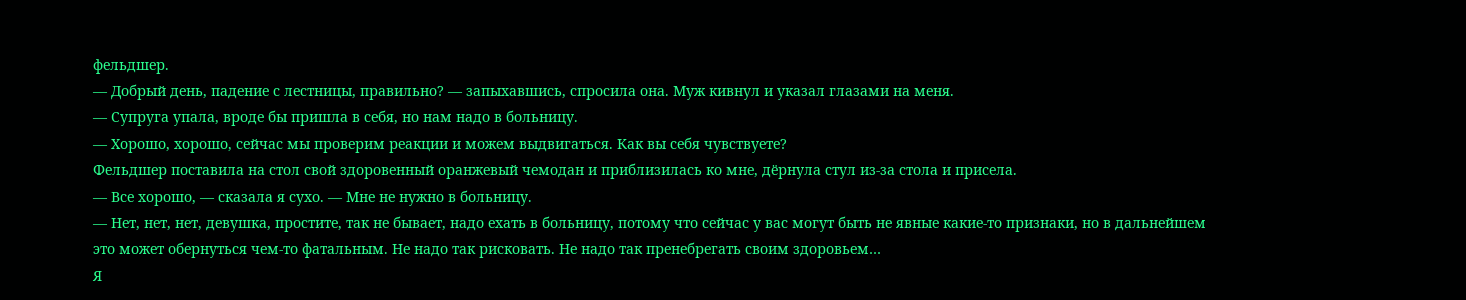фельдшер.
— Добрый день, падение с лестницы, правильно? — запыхавшись, спросила она. Муж кивнул и указал глазами на меня.
— Супруга упала, вроде бы пришла в себя, но нам надо в больницу.
— Хорошо, хорошо, сейчас мы проверим реакции и можем выдвигаться. Как вы себя чувствуете?
Фельдшер поставила на стол свой здоровенный оранжевый чемодан и приблизилась ко мне, дёрнула стул из-за стола и присела.
— Все хорошо, — сказала я сухо. — Мне не нужно в больницу.
— Нет, нет, нет, девушка, простите, так не бывает, надо ехать в больницу, потому что сейчас у вас могут быть не явные какие-то признаки, но в дальнейшем это может обернуться чем-то фатальным. Не надо так рисковать. Не надо так пренебрегать своим здоровьем…
Я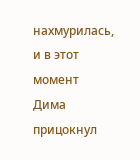нахмурилась, и в этот момент Дима прицокнул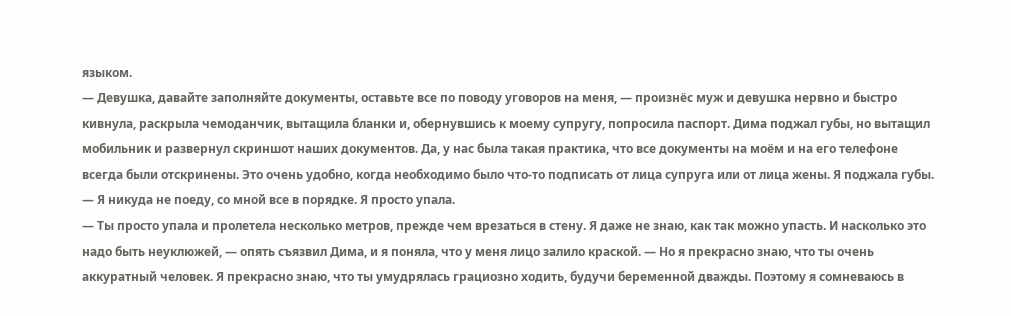языком.
— Девушка, давайте заполняйте документы, оставьте все по поводу уговоров на меня, — произнёс муж и девушка нервно и быстро кивнула, раскрыла чемоданчик, вытащила бланки и, обернувшись к моему супругу, попросила паспорт. Дима поджал губы, но вытащил мобильник и развернул скриншот наших документов. Да, у нас была такая практика, что все документы на моём и на его телефоне всегда были отскринены. Это очень удобно, когда необходимо было что-то подписать от лица супруга или от лица жены. Я поджала губы.
— Я никуда не поеду, со мной все в порядке. Я просто упала.
— Ты просто упала и пролетела несколько метров, прежде чем врезаться в стену. Я даже не знаю, как так можно упасть. И насколько это надо быть неуклюжей, — опять съязвил Дима, и я поняла, что у меня лицо залило краской. — Но я прекрасно знаю, что ты очень аккуратный человек. Я прекрасно знаю, что ты умудрялась грациозно ходить, будучи беременной дважды. Поэтому я сомневаюсь в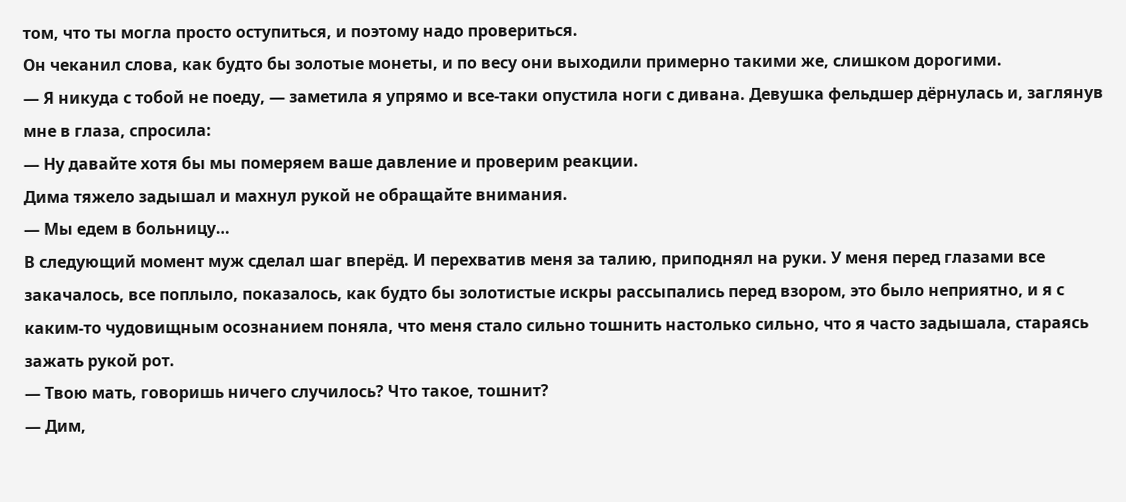том, что ты могла просто оступиться, и поэтому надо провериться.
Он чеканил слова, как будто бы золотые монеты, и по весу они выходили примерно такими же, слишком дорогими.
— Я никуда с тобой не поеду, — заметила я упрямо и все-таки опустила ноги с дивана. Девушка фельдшер дёрнулась и, заглянув мне в глаза, спросила:
— Ну давайте хотя бы мы померяем ваше давление и проверим реакции.
Дима тяжело задышал и махнул рукой не обращайте внимания.
— Мы едем в больницу…
В следующий момент муж сделал шаг вперёд. И перехватив меня за талию, приподнял на руки. У меня перед глазами все закачалось, все поплыло, показалось, как будто бы золотистые искры рассыпались перед взором, это было неприятно, и я с каким-то чудовищным осознанием поняла, что меня стало сильно тошнить настолько сильно, что я часто задышала, стараясь зажать рукой рот.
— Твою мать, говоришь ничего случилось? Что такое, тошнит?
— Дим,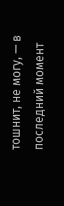тошнит, не могу, — в последний момент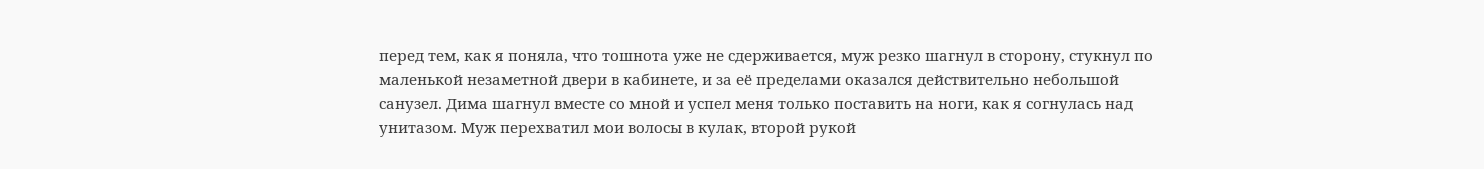перед тем, как я поняла, что тошнота уже не сдерживается, муж резко шагнул в сторону, стукнул по маленькой незаметной двери в кабинете, и за её пределами оказался действительно небольшой санузел. Дима шагнул вместе со мной и успел меня только поставить на ноги, как я согнулась над унитазом. Муж перехватил мои волосы в кулак, второй рукой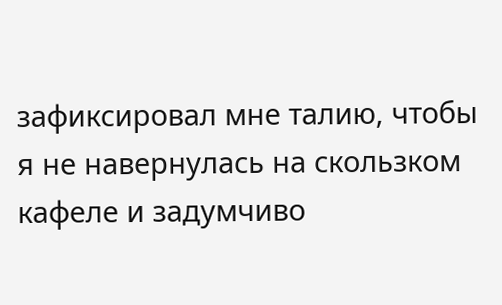зафиксировал мне талию, чтобы я не навернулась на скользком кафеле и задумчиво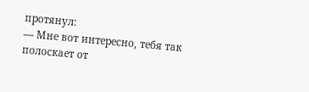протянул:
— Мне вот интересно, тебя так полоскает от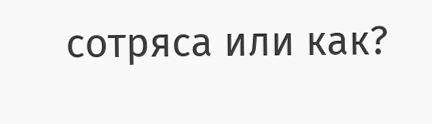сотряса или как?